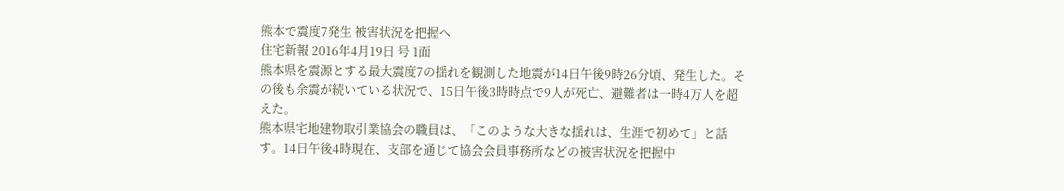熊本で震度7発生 被害状況を把握へ
住宅新報 2016年4月19日 号 1面
熊本県を震源とする最大震度7の揺れを観測した地震が14日午後9時26分頃、発生した。その後も余震が続いている状況で、15日午後3時時点で9人が死亡、避難者は一時4万人を超えた。
熊本県宅地建物取引業協会の職員は、「このような大きな揺れは、生涯で初めて」と話す。14日午後4時現在、支部を通じて協会会員事務所などの被害状況を把握中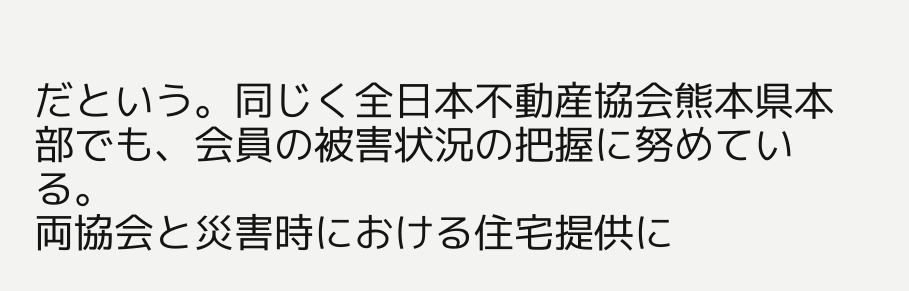だという。同じく全日本不動産協会熊本県本部でも、会員の被害状況の把握に努めている。
両協会と災害時における住宅提供に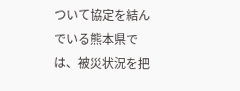ついて協定を結んでいる熊本県では、被災状況を把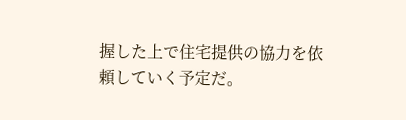握した上で住宅提供の協力を依頼していく予定だ。